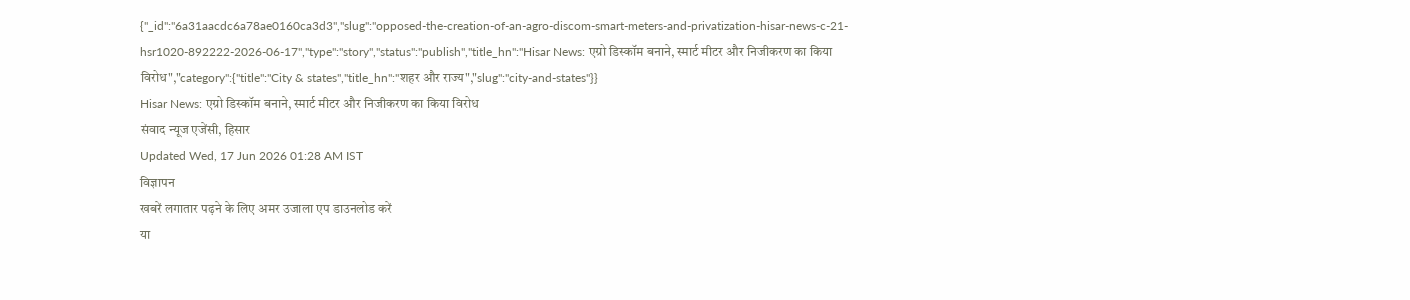{"_id":"6a31aacdc6a78ae0160ca3d3","slug":"opposed-the-creation-of-an-agro-discom-smart-meters-and-privatization-hisar-news-c-21-hsr1020-892222-2026-06-17","type":"story","status":"publish","title_hn":"Hisar News: एग्रो डिस्कॉम बनाने, स्मार्ट मीटर और निजीकरण का किया विरोध","category":{"title":"City & states","title_hn":"शहर और राज्य","slug":"city-and-states"}}
Hisar News: एग्रो डिस्कॉम बनाने, स्मार्ट मीटर और निजीकरण का किया विरोध
संवाद न्यूज एजेंसी, हिसार
Updated Wed, 17 Jun 2026 01:28 AM IST
विज्ञापन
खबरें लगातार पढ़ने के लिए अमर उजाला एप डाउनलोड करें
या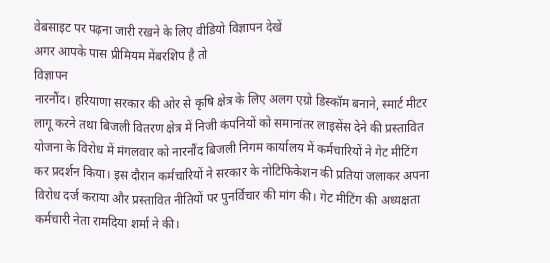वेबसाइट पर पढ़ना जारी रखने के लिए वीडियो विज्ञापन देखें
अगर आपके पास प्रीमियम मेंबरशिप है तो
विज्ञापन
नारनौंद। हरियाणा सरकार की ओर से कृषि क्षेत्र के लिए अलग एग्रो डिस्कॉम बनाने, स्मार्ट मीटर लागू करने तथा बिजली वितरण क्षेत्र में निजी कंपनियों को समानांतर लाइसेंस देने की प्रस्तावित योजना के विरोध में मंगलवार को नारनौंद बिजली निगम कार्यालय में कर्मचारियों ने गेट मीटिंग कर प्रदर्शन किया। इस दौरान कर्मचारियों ने सरकार के नोटिफिकेशन की प्रतियां जलाकर अपना विरोध दर्ज कराया और प्रस्तावित नीतियों पर पुनर्विचार की मांग की। गेट मीटिंग की अध्यक्षता कर्मचारी नेता रामदिया शर्मा ने की।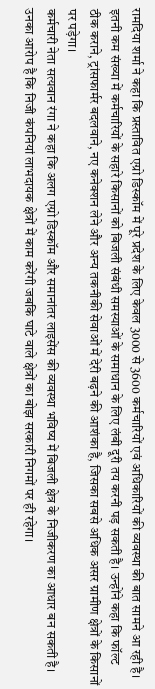रामदिया शर्मा ने कहा कि प्रस्तावित एग्रो डिस्कॉम में पूरे प्रदेश के लिए केवल 3000 से 3600 कर्मचारियों एवं अधिकारियों की व्यवस्था की बात सामने आ रही है। इतनी कम संख्या में कर्मचारियों के सहारे किसानों को बिजली संबंधी समस्याओं के समाधान के लिए लंबी दूरी तय करनी पड़ सकती है। उन्होंने कहा कि फॉल्ट ठीक कराने, ट्रांसफार्मर बदलवाने, नए कनेक्शन लेने और अन्य तकनीकी सेवाओं में देरी बढ़ने की आशंका है, जिसका सबसे अधिक असर ग्रामीण क्षेत्रों के किसानों पर पड़ेगा।
कर्मचारी नेता सत्यवान रंगा ने कहा कि अलग एग्रो डिस्कॉम और समानांतर लाइसेंस की व्यवस्था भविष्य में बिजली क्षेत्र के निजीकरण का आधार बन सकती है। उनका आरोप है कि निजी कंपनियां लाभदायक क्षेत्रों में काम करेंगी जबकि घाटे वाले क्षेत्रों का बोझ सरकारी निगमों पर ही रहेगा।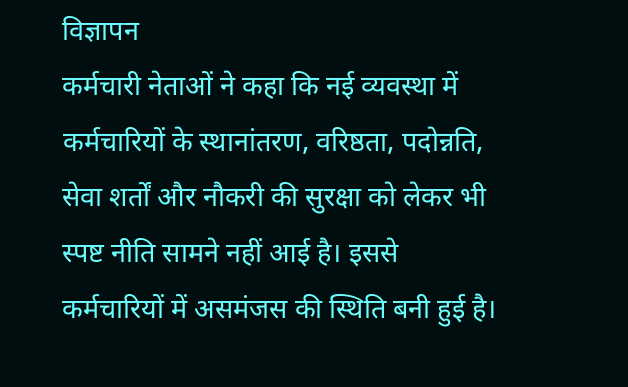विज्ञापन
कर्मचारी नेताओं ने कहा कि नई व्यवस्था में कर्मचारियों के स्थानांतरण, वरिष्ठता, पदोन्नति, सेवा शर्तों और नौकरी की सुरक्षा को लेकर भी स्पष्ट नीति सामने नहीं आई है। इससे कर्मचारियों में असमंजस की स्थिति बनी हुई है।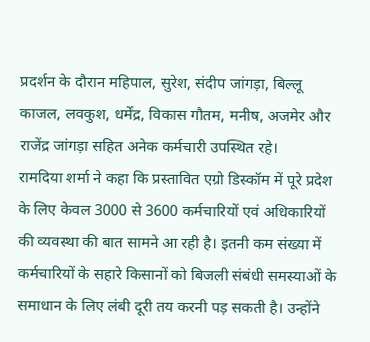प्रदर्शन के दौरान महिपाल, सुरेश, संदीप जांगड़ा, बिल्लू काजल, लवकुश, धर्मेंद्र, विकास गौतम, मनीष, अजमेर और राजेंद्र जांगड़ा सहित अनेक कर्मचारी उपस्थित रहे।
रामदिया शर्मा ने कहा कि प्रस्तावित एग्रो डिस्कॉम में पूरे प्रदेश के लिए केवल 3000 से 3600 कर्मचारियों एवं अधिकारियों की व्यवस्था की बात सामने आ रही है। इतनी कम संख्या में कर्मचारियों के सहारे किसानों को बिजली संबंधी समस्याओं के समाधान के लिए लंबी दूरी तय करनी पड़ सकती है। उन्होंने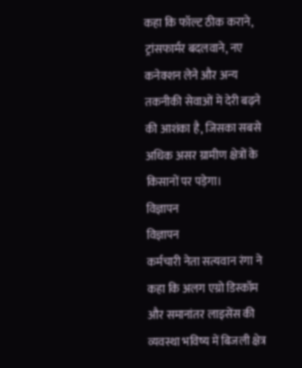कहा कि फॉल्ट ठीक कराने, ट्रांसफार्मर बदलवाने, नए कनेक्शन लेने और अन्य तकनीकी सेवाओं में देरी बढ़ने की आशंका है, जिसका सबसे अधिक असर ग्रामीण क्षेत्रों के किसानों पर पड़ेगा।
विज्ञापन
विज्ञापन
कर्मचारी नेता सत्यवान रंगा ने कहा कि अलग एग्रो डिस्कॉम और समानांतर लाइसेंस की व्यवस्था भविष्य में बिजली क्षेत्र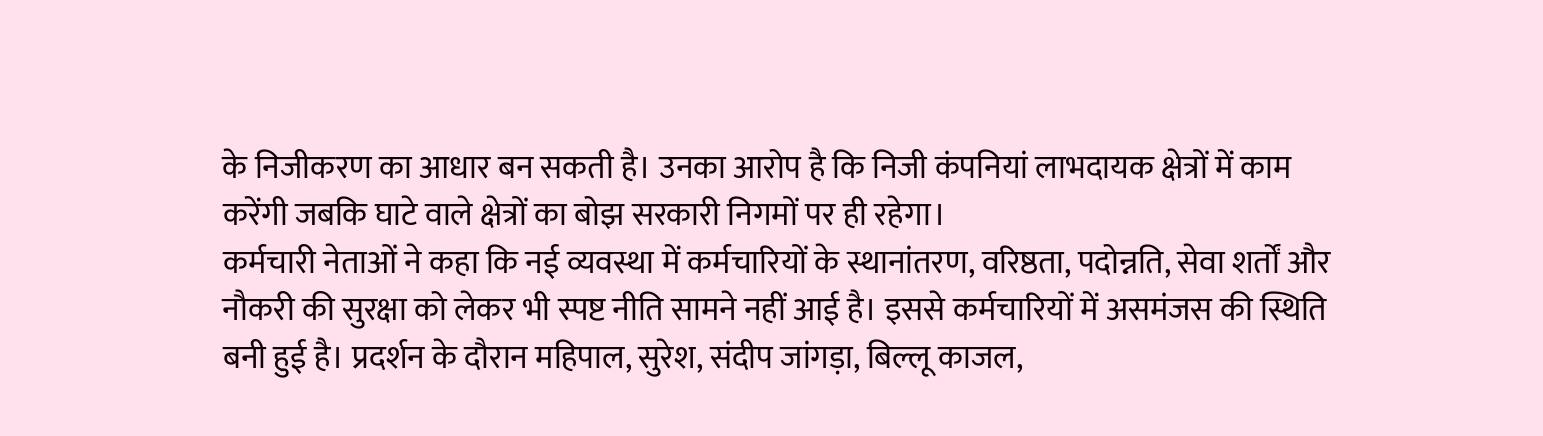के निजीकरण का आधार बन सकती है। उनका आरोप है कि निजी कंपनियां लाभदायक क्षेत्रों में काम करेंगी जबकि घाटे वाले क्षेत्रों का बोझ सरकारी निगमों पर ही रहेगा।
कर्मचारी नेताओं ने कहा कि नई व्यवस्था में कर्मचारियों के स्थानांतरण, वरिष्ठता, पदोन्नति, सेवा शर्तों और नौकरी की सुरक्षा को लेकर भी स्पष्ट नीति सामने नहीं आई है। इससे कर्मचारियों में असमंजस की स्थिति बनी हुई है। प्रदर्शन के दौरान महिपाल, सुरेश, संदीप जांगड़ा, बिल्लू काजल,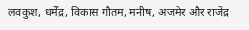लवकुश, धर्मेंद्र, विकास गौतम, मनीष, अजमेर और राजेंद्र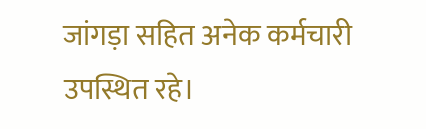जांगड़ा सहित अनेक कर्मचारी उपस्थित रहे।